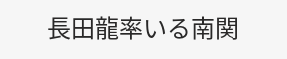長田龍率いる南関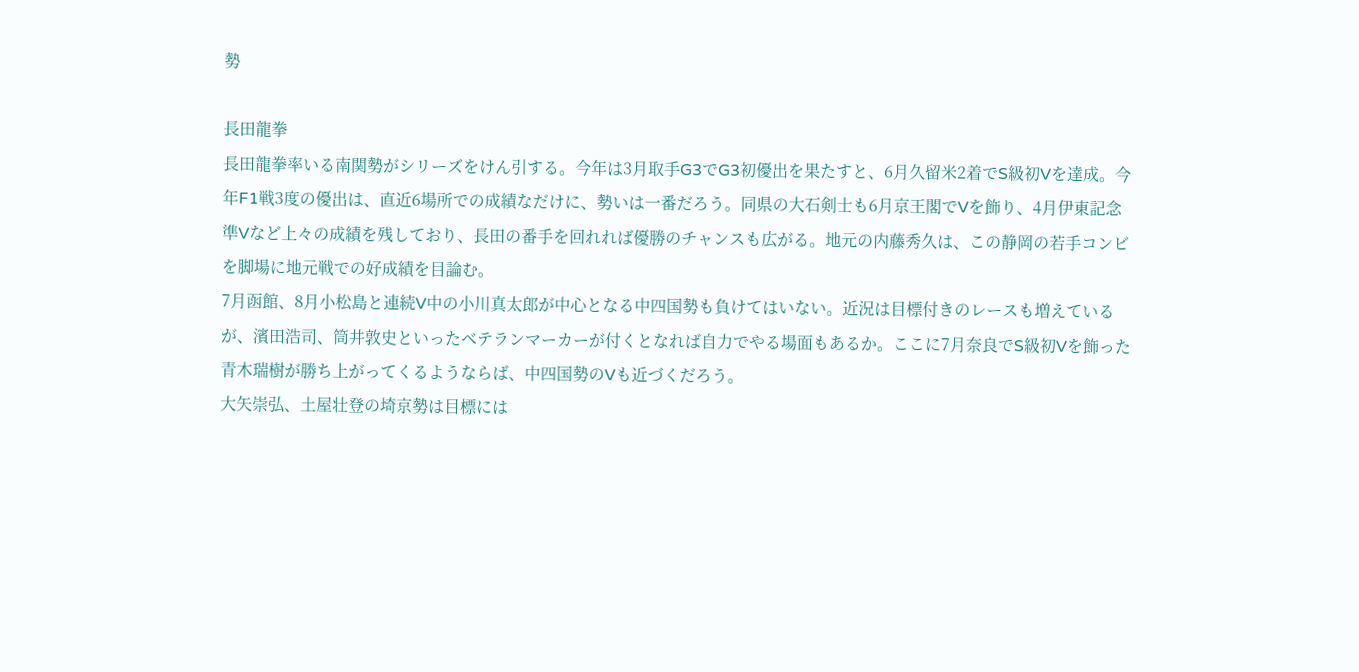勢

長田龍拳
長田龍拳率いる南関勢がシリーズをけん引する。今年は3月取手G3でG3初優出を果たすと、6月久留米2着でS級初Vを達成。今年F1戦3度の優出は、直近6場所での成績なだけに、勢いは一番だろう。同県の大石剣士も6月京王閣でVを飾り、4月伊東記念準Vなど上々の成績を残しており、長田の番手を回れれば優勝のチャンスも広がる。地元の内藤秀久は、この静岡の若手コンビを脚場に地元戦での好成績を目論む。
7月函館、8月小松島と連続V中の小川真太郎が中心となる中四国勢も負けてはいない。近況は目標付きのレースも増えているが、濱田浩司、筒井敦史といったベテランマーカーが付くとなれば自力でやる場面もあるか。ここに7月奈良でS級初Vを飾った青木瑞樹が勝ち上がってくるようならば、中四国勢のVも近づくだろう。
大矢崇弘、土屋壮登の埼京勢は目標には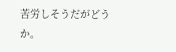苦労しそうだがどうか。